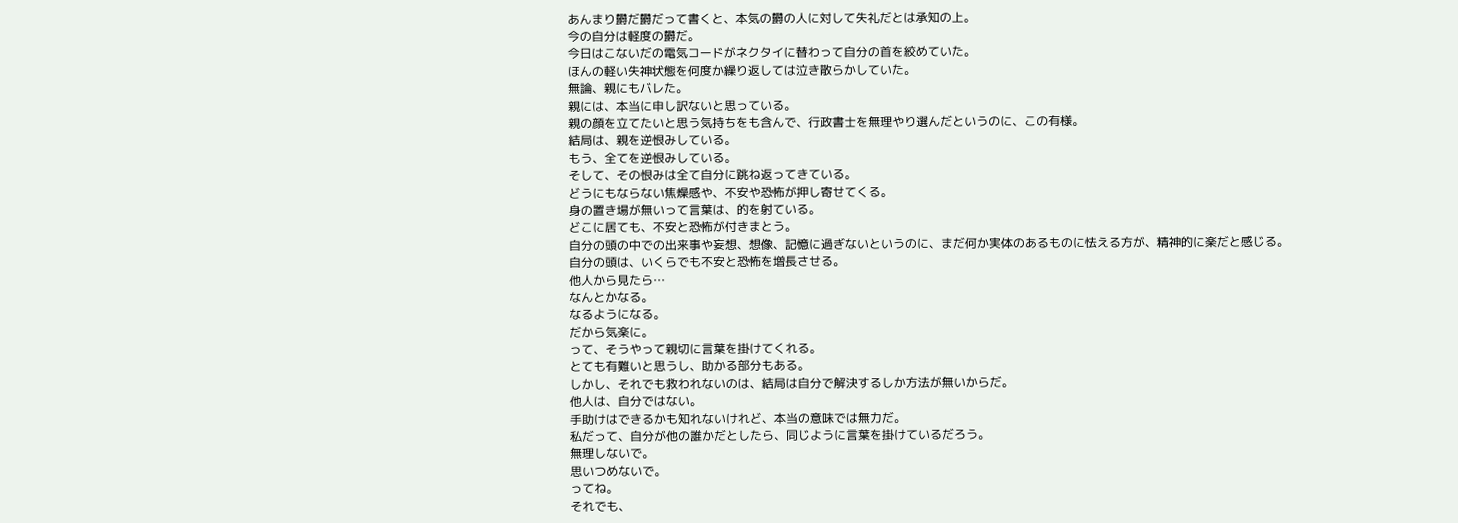あんまり欝だ欝だって書くと、本気の欝の人に対して失礼だとは承知の上。
今の自分は軽度の欝だ。
今日はこないだの電気コードがネクタイに替わって自分の首を絞めていた。
ほんの軽い失神状態を何度か繰り返しては泣き散らかしていた。
無論、親にもバレた。
親には、本当に申し訳ないと思っている。
親の顔を立てたいと思う気持ちをも含んで、行政書士を無理やり選んだというのに、この有様。
結局は、親を逆恨みしている。
もう、全てを逆恨みしている。
そして、その恨みは全て自分に跳ね返ってきている。
どうにもならない焦燥感や、不安や恐怖が押し寄せてくる。
身の置き場が無いって言葉は、的を射ている。
どこに居ても、不安と恐怖が付きまとう。
自分の頭の中での出来事や妄想、想像、記憶に過ぎないというのに、まだ何か実体のあるものに怯える方が、精神的に楽だと感じる。
自分の頭は、いくらでも不安と恐怖を増長させる。
他人から見たら…
なんとかなる。
なるようになる。
だから気楽に。
って、そうやって親切に言葉を掛けてくれる。
とても有難いと思うし、助かる部分もある。
しかし、それでも救われないのは、結局は自分で解決するしか方法が無いからだ。
他人は、自分ではない。
手助けはできるかも知れないけれど、本当の意味では無力だ。
私だって、自分が他の誰かだとしたら、同じように言葉を掛けているだろう。
無理しないで。
思いつめないで。
ってね。
それでも、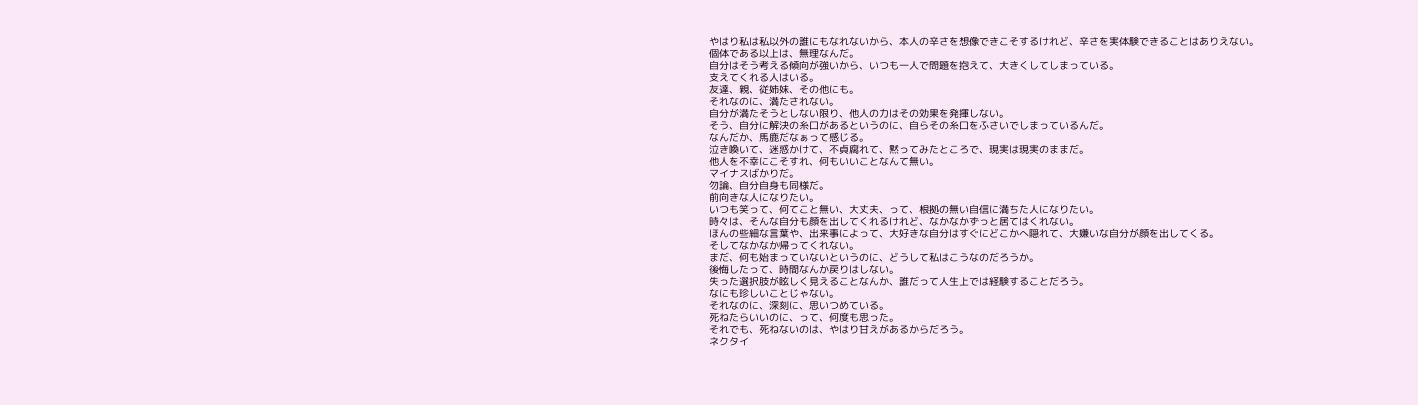やはり私は私以外の誰にもなれないから、本人の辛さを想像できこそするけれど、辛さを実体験できることはありえない。
個体である以上は、無理なんだ。
自分はそう考える傾向が強いから、いつも一人で問題を抱えて、大きくしてしまっている。
支えてくれる人はいる。
友達、親、従姉妹、その他にも。
それなのに、満たされない。
自分が満たそうとしない限り、他人の力はその効果を発揮しない。
そう、自分に解決の糸口があるというのに、自らその糸口をふさいでしまっているんだ。
なんだか、馬鹿だなぁって感じる。
泣き喚いて、迷惑かけて、不貞腐れて、黙ってみたところで、現実は現実のままだ。
他人を不幸にこそすれ、何もいいことなんて無い。
マイナスばかりだ。
勿論、自分自身も同様だ。
前向きな人になりたい。
いつも笑って、何てこと無い、大丈夫、って、根拠の無い自信に満ちた人になりたい。
時々は、そんな自分も顔を出してくれるけれど、なかなかずっと居てはくれない。
ほんの些細な言葉や、出来事によって、大好きな自分はすぐにどこかへ隠れて、大嫌いな自分が顔を出してくる。
そしてなかなか帰ってくれない。
まだ、何も始まっていないというのに、どうして私はこうなのだろうか。
後悔したって、時間なんか戻りはしない。
失った選択肢が眩しく見えることなんか、誰だって人生上では経験することだろう。
なにも珍しいことじゃない。
それなのに、深刻に、思いつめている。
死ねたらいいのに、って、何度も思った。
それでも、死ねないのは、やはり甘えがあるからだろう。
ネクタイ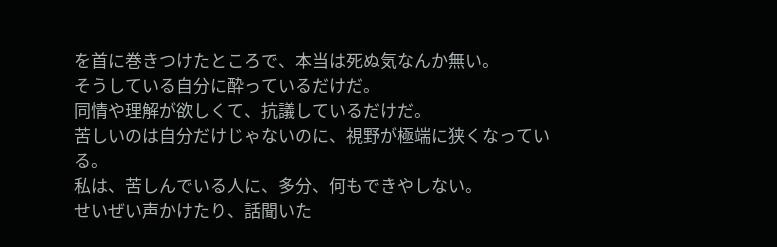を首に巻きつけたところで、本当は死ぬ気なんか無い。
そうしている自分に酔っているだけだ。
同情や理解が欲しくて、抗議しているだけだ。
苦しいのは自分だけじゃないのに、視野が極端に狭くなっている。
私は、苦しんでいる人に、多分、何もできやしない。
せいぜい声かけたり、話聞いた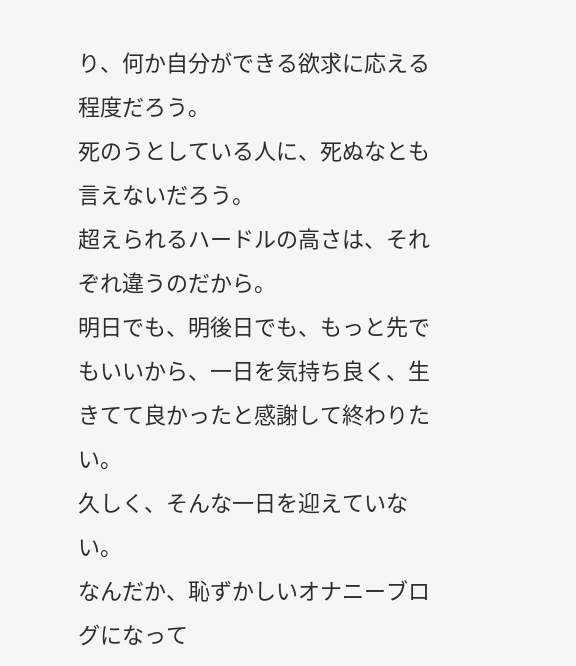り、何か自分ができる欲求に応える程度だろう。
死のうとしている人に、死ぬなとも言えないだろう。
超えられるハードルの高さは、それぞれ違うのだから。
明日でも、明後日でも、もっと先でもいいから、一日を気持ち良く、生きてて良かったと感謝して終わりたい。
久しく、そんな一日を迎えていない。
なんだか、恥ずかしいオナニーブログになって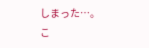しまった…。
こ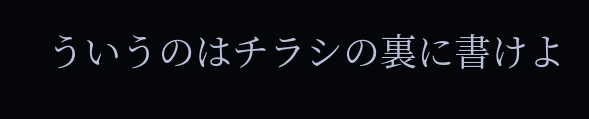ういうのはチラシの裏に書けよ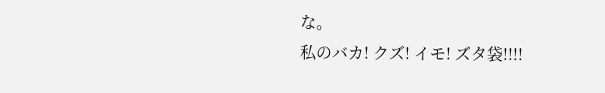な。
私のバカ! クズ! イモ! ズタ袋!!!!